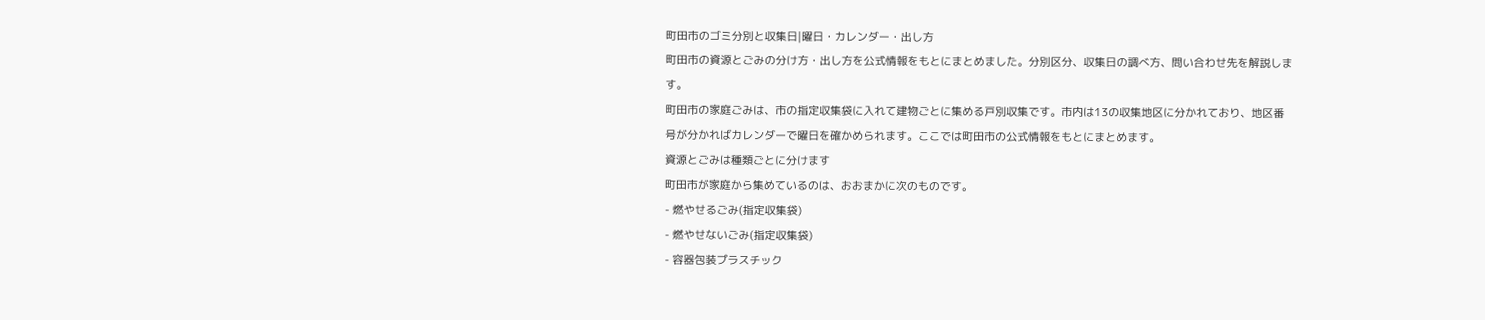町田市のゴミ分別と収集日|曜日・カレンダー・出し方
町田市の資源とごみの分け方・出し方を公式情報をもとにまとめました。分別区分、収集日の調べ方、問い合わせ先を解説します。
町田市の家庭ごみは、市の指定収集袋に入れて建物ごとに集める戸別収集です。市内は13の収集地区に分かれており、地区番号が分かればカレンダーで曜日を確かめられます。ここでは町田市の公式情報をもとにまとめます。
資源とごみは種類ごとに分けます
町田市が家庭から集めているのは、おおまかに次のものです。
- 燃やせるごみ(指定収集袋)
- 燃やせないごみ(指定収集袋)
- 容器包装プラスチック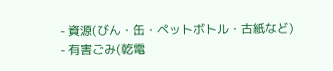- 資源(びん・缶・ペットボトル・古紙など)
- 有害ごみ(乾電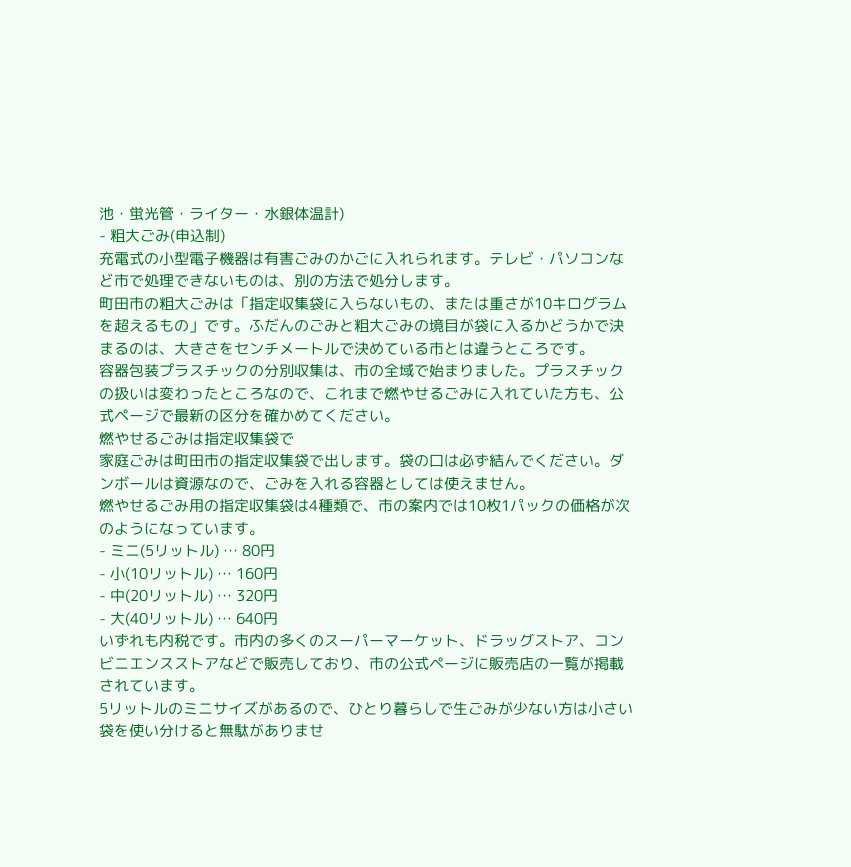池・蛍光管・ライター・水銀体温計)
- 粗大ごみ(申込制)
充電式の小型電子機器は有害ごみのかごに入れられます。テレビ・パソコンなど市で処理できないものは、別の方法で処分します。
町田市の粗大ごみは「指定収集袋に入らないもの、または重さが10キログラムを超えるもの」です。ふだんのごみと粗大ごみの境目が袋に入るかどうかで決まるのは、大きさをセンチメートルで決めている市とは違うところです。
容器包装プラスチックの分別収集は、市の全域で始まりました。プラスチックの扱いは変わったところなので、これまで燃やせるごみに入れていた方も、公式ページで最新の区分を確かめてください。
燃やせるごみは指定収集袋で
家庭ごみは町田市の指定収集袋で出します。袋の口は必ず結んでください。ダンボールは資源なので、ごみを入れる容器としては使えません。
燃やせるごみ用の指定収集袋は4種類で、市の案内では10枚1パックの価格が次のようになっています。
- ミニ(5リットル) … 80円
- 小(10リットル) … 160円
- 中(20リットル) … 320円
- 大(40リットル) … 640円
いずれも内税です。市内の多くのスーパーマーケット、ドラッグストア、コンビニエンスストアなどで販売しており、市の公式ページに販売店の一覧が掲載されています。
5リットルのミニサイズがあるので、ひとり暮らしで生ごみが少ない方は小さい袋を使い分けると無駄がありませ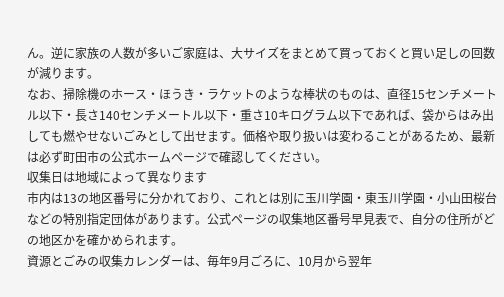ん。逆に家族の人数が多いご家庭は、大サイズをまとめて買っておくと買い足しの回数が減ります。
なお、掃除機のホース・ほうき・ラケットのような棒状のものは、直径15センチメートル以下・長さ140センチメートル以下・重さ10キログラム以下であれば、袋からはみ出しても燃やせないごみとして出せます。価格や取り扱いは変わることがあるため、最新は必ず町田市の公式ホームページで確認してください。
収集日は地域によって異なります
市内は13の地区番号に分かれており、これとは別に玉川学園・東玉川学園・小山田桜台などの特別指定団体があります。公式ページの収集地区番号早見表で、自分の住所がどの地区かを確かめられます。
資源とごみの収集カレンダーは、毎年9月ごろに、10月から翌年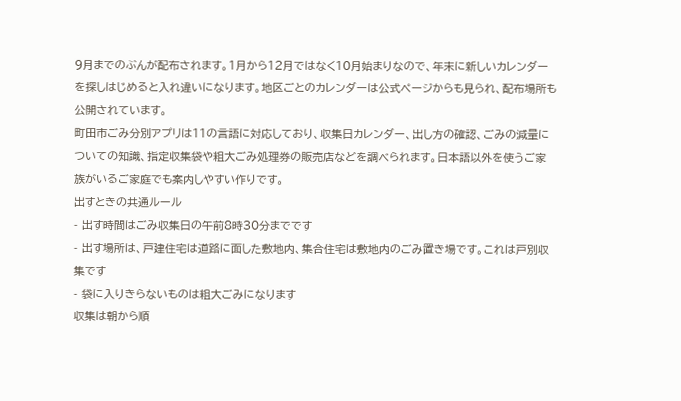9月までのぶんが配布されます。1月から12月ではなく10月始まりなので、年末に新しいカレンダーを探しはじめると入れ違いになります。地区ごとのカレンダーは公式ページからも見られ、配布場所も公開されています。
町田市ごみ分別アプリは11の言語に対応しており、収集日カレンダー、出し方の確認、ごみの減量についての知識、指定収集袋や粗大ごみ処理券の販売店などを調べられます。日本語以外を使うご家族がいるご家庭でも案内しやすい作りです。
出すときの共通ルール
- 出す時間はごみ収集日の午前8時30分までです
- 出す場所は、戸建住宅は道路に面した敷地内、集合住宅は敷地内のごみ置き場です。これは戸別収集です
- 袋に入りきらないものは粗大ごみになります
収集は朝から順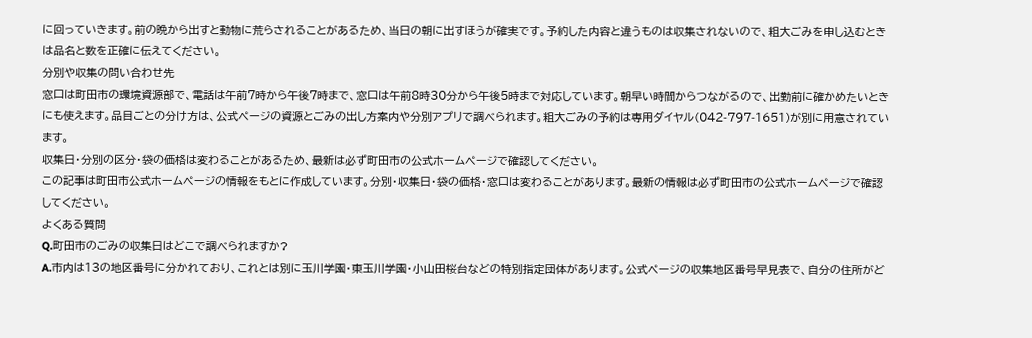に回っていきます。前の晩から出すと動物に荒らされることがあるため、当日の朝に出すほうが確実です。予約した内容と違うものは収集されないので、粗大ごみを申し込むときは品名と数を正確に伝えてください。
分別や収集の問い合わせ先
窓口は町田市の環境資源部で、電話は午前7時から午後7時まで、窓口は午前8時30分から午後5時まで対応しています。朝早い時間からつながるので、出勤前に確かめたいときにも使えます。品目ごとの分け方は、公式ページの資源とごみの出し方案内や分別アプリで調べられます。粗大ごみの予約は専用ダイヤル(042-797-1651)が別に用意されています。
収集日・分別の区分・袋の価格は変わることがあるため、最新は必ず町田市の公式ホームページで確認してください。
この記事は町田市公式ホームページの情報をもとに作成しています。分別・収集日・袋の価格・窓口は変わることがあります。最新の情報は必ず町田市の公式ホームページで確認してください。
よくある質問
Q.町田市のごみの収集日はどこで調べられますか?
A.市内は13の地区番号に分かれており、これとは別に玉川学園・東玉川学園・小山田桜台などの特別指定団体があります。公式ページの収集地区番号早見表で、自分の住所がど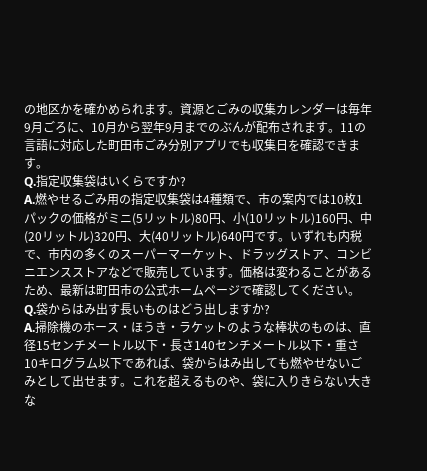の地区かを確かめられます。資源とごみの収集カレンダーは毎年9月ごろに、10月から翌年9月までのぶんが配布されます。11の言語に対応した町田市ごみ分別アプリでも収集日を確認できます。
Q.指定収集袋はいくらですか?
A.燃やせるごみ用の指定収集袋は4種類で、市の案内では10枚1パックの価格がミニ(5リットル)80円、小(10リットル)160円、中(20リットル)320円、大(40リットル)640円です。いずれも内税で、市内の多くのスーパーマーケット、ドラッグストア、コンビニエンスストアなどで販売しています。価格は変わることがあるため、最新は町田市の公式ホームページで確認してください。
Q.袋からはみ出す長いものはどう出しますか?
A.掃除機のホース・ほうき・ラケットのような棒状のものは、直径15センチメートル以下・長さ140センチメートル以下・重さ10キログラム以下であれば、袋からはみ出しても燃やせないごみとして出せます。これを超えるものや、袋に入りきらない大きな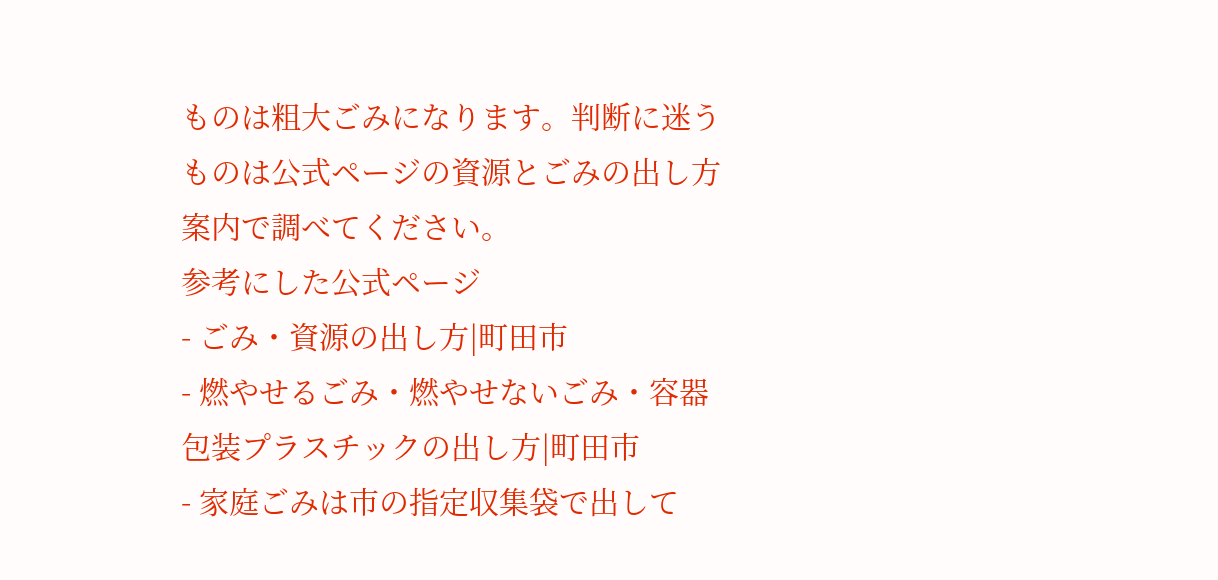ものは粗大ごみになります。判断に迷うものは公式ページの資源とごみの出し方案内で調べてください。
参考にした公式ページ
- ごみ・資源の出し方|町田市
- 燃やせるごみ・燃やせないごみ・容器包装プラスチックの出し方|町田市
- 家庭ごみは市の指定収集袋で出して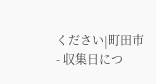ください|町田市
- 収集日につ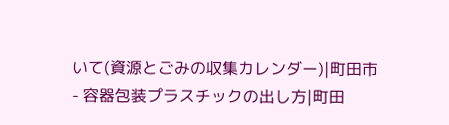いて(資源とごみの収集カレンダー)|町田市
- 容器包装プラスチックの出し方|町田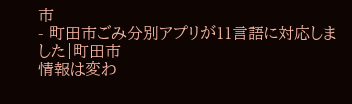市
- 町田市ごみ分別アプリが11言語に対応しました|町田市
情報は変わ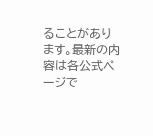ることがあります。最新の内容は各公式ページで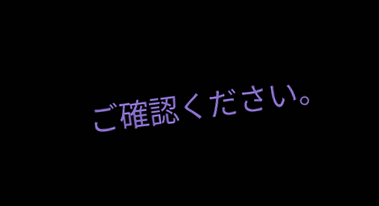ご確認ください。